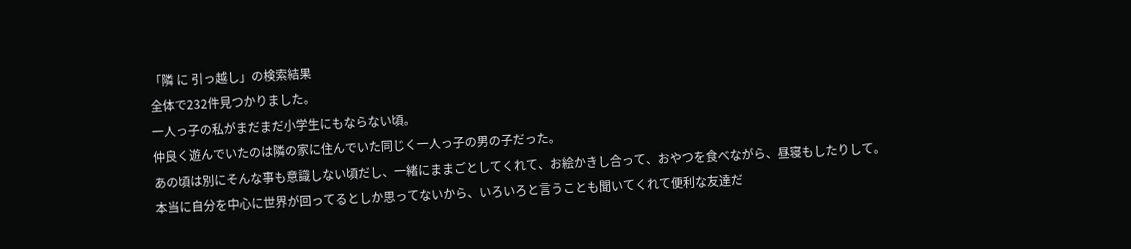「隣 に 引っ越し」の検索結果
全体で232件見つかりました。
一人っ子の私がまだまだ小学生にもならない頃。
仲良く遊んでいたのは隣の家に住んでいた同じく一人っ子の男の子だった。
あの頃は別にそんな事も意識しない頃だし、一緒にままごとしてくれて、お絵かきし合って、おやつを食べながら、昼寝もしたりして。
本当に自分を中心に世界が回ってるとしか思ってないから、いろいろと言うことも聞いてくれて便利な友達だ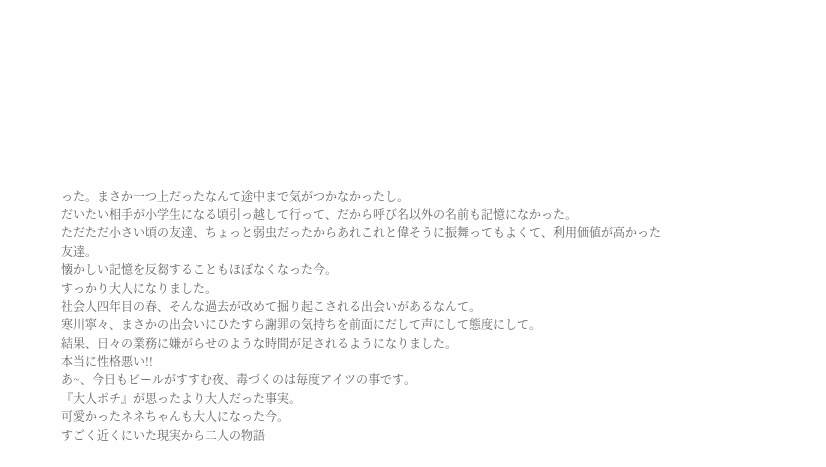った。まさか一つ上だったなんて途中まで気がつかなかったし。
だいたい相手が小学生になる頃引っ越して行って、だから呼び名以外の名前も記憶になかった。
ただただ小さい頃の友達、ちょっと弱虫だったからあれこれと偉そうに振舞ってもよくて、利用価値が高かった友達。
懐かしい記憶を反芻することもほぼなくなった今。
すっかり大人になりました。
社会人四年目の春、そんな過去が改めて掘り起こされる出会いがあるなんて。
寒川寧々、まさかの出会いにひたすら謝罪の気持ちを前面にだして声にして態度にして。
結果、日々の業務に嫌がらせのような時間が足されるようになりました。
本当に性格悪い!!
あ~、今日もビールがすすむ夜、毒づくのは毎度アイツの事です。
『大人ポチ』が思ったより大人だった事実。
可愛かったネネちゃんも大人になった今。
すごく近くにいた現実から二人の物語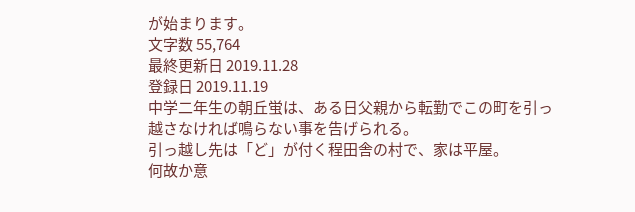が始まります。
文字数 55,764
最終更新日 2019.11.28
登録日 2019.11.19
中学二年生の朝丘蛍は、ある日父親から転勤でこの町を引っ越さなければ鳴らない事を告げられる。
引っ越し先は「ど」が付く程田舎の村で、家は平屋。
何故か意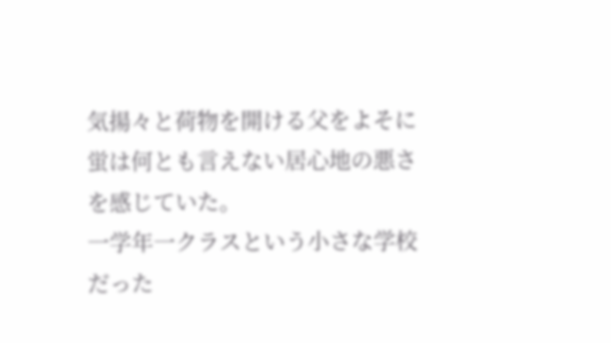気揚々と荷物を開ける父をよそに蛍は何とも言えない居心地の悪さを感じていた。
一学年一クラスという小さな学校だった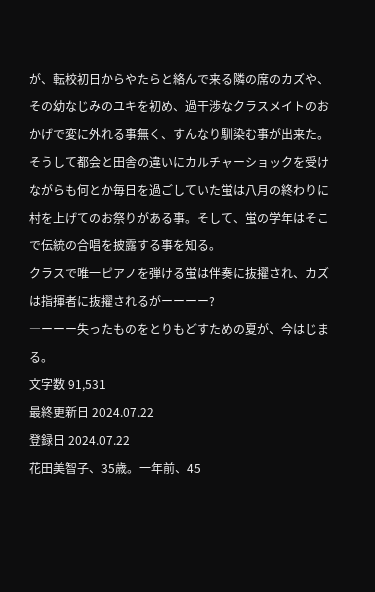が、転校初日からやたらと絡んで来る隣の席のカズや、その幼なじみのユキを初め、過干渉なクラスメイトのおかげで変に外れる事無く、すんなり馴染む事が出来た。
そうして都会と田舎の違いにカルチャーショックを受けながらも何とか毎日を過ごしていた蛍は八月の終わりに村を上げてのお祭りがある事。そして、蛍の学年はそこで伝統の合唱を披露する事を知る。
クラスで唯一ピアノを弾ける蛍は伴奏に抜擢され、カズは指揮者に抜擢されるがーーーー?
―ーーー失ったものをとりもどすための夏が、今はじまる。
文字数 91,531
最終更新日 2024.07.22
登録日 2024.07.22
花田美智子、35歳。一年前、45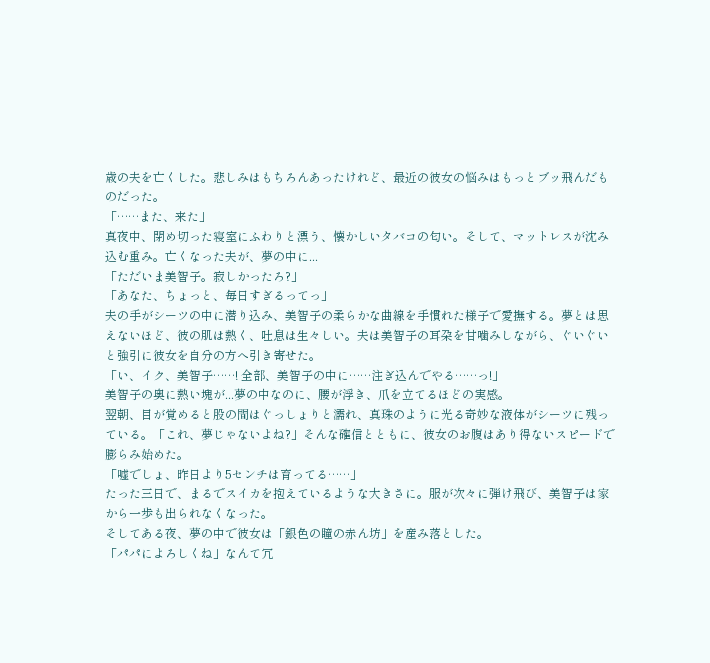歳の夫を亡くした。悲しみはもちろんあったけれど、最近の彼女の悩みはもっとブッ飛んだものだった。
「……また、来た」
真夜中、閉め切った寝室にふわりと漂う、懐かしいタバコの匂い。そして、マットレスが沈み込む重み。亡くなった夫が、夢の中に...
「ただいま美智子。寂しかったろ?」
「あなた、ちょっと、毎日すぎるってっ」
夫の手がシーツの中に潜り込み、美智子の柔らかな曲線を手慣れた様子で愛撫する。夢とは思えないほど、彼の肌は熱く、吐息は生々しい。夫は美智子の耳朶を甘噛みしながら、ぐいぐいと強引に彼女を自分の方へ引き寄せた。
「い、イク、美智子……! 全部、美智子の中に……注ぎ込んでやる……っ!」
美智子の奥に熱い塊が...夢の中なのに、腰が浮き、爪を立てるほどの実感。
翌朝、目が覚めると股の間はぐっしょりと濡れ、真珠のように光る奇妙な液体がシーツに残っている。「これ、夢じゃないよね?」そんな確信とともに、彼女のお腹はあり得ないスピードで膨らみ始めた。
「嘘でしょ、昨日より5センチは育ってる……」
たった三日で、まるでスイカを抱えているような大きさに。服が次々に弾け飛び、美智子は家から一歩も出られなくなった。
そしてある夜、夢の中で彼女は「銀色の瞳の赤ん坊」を産み落とした。
「パパによろしくね」なんて冗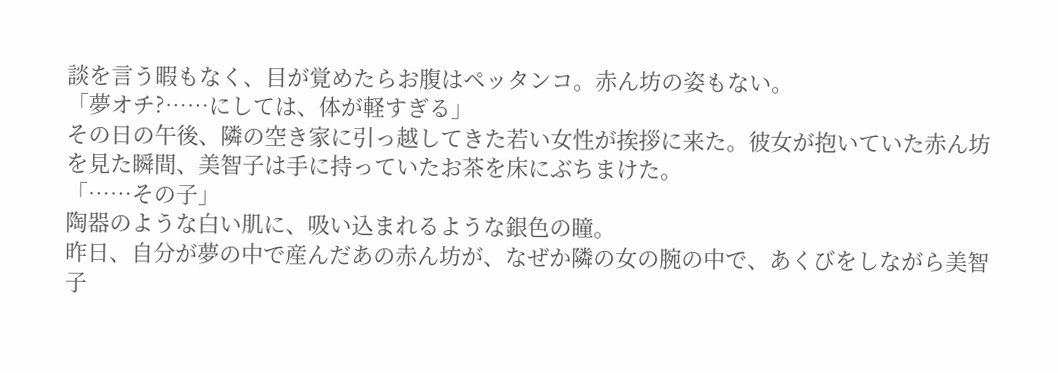談を言う暇もなく、目が覚めたらお腹はペッタンコ。赤ん坊の姿もない。
「夢オチ?……にしては、体が軽すぎる」
その日の午後、隣の空き家に引っ越してきた若い女性が挨拶に来た。彼女が抱いていた赤ん坊を見た瞬間、美智子は手に持っていたお茶を床にぶちまけた。
「……その子」
陶器のような白い肌に、吸い込まれるような銀色の瞳。
昨日、自分が夢の中で産んだあの赤ん坊が、なぜか隣の女の腕の中で、あくびをしながら美智子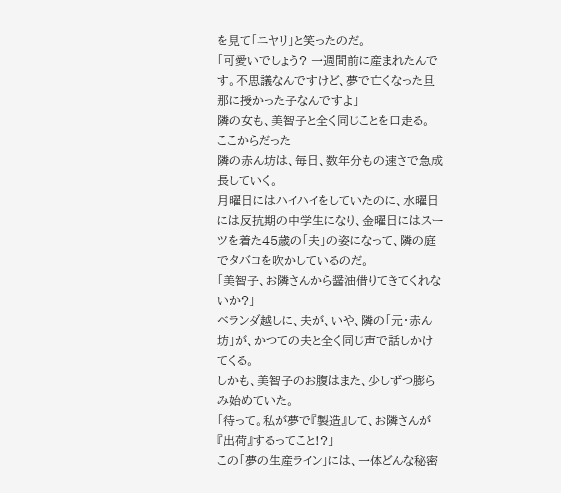を見て「ニヤリ」と笑ったのだ。
「可愛いでしょう? 一週間前に産まれたんです。不思議なんですけど、夢で亡くなった旦那に授かった子なんですよ」
隣の女も、美智子と全く同じことを口走る。
ここからだった
隣の赤ん坊は、毎日、数年分もの速さで急成長していく。
月曜日にはハイハイをしていたのに、水曜日には反抗期の中学生になり、金曜日にはスーツを着た45歳の「夫」の姿になって、隣の庭でタバコを吹かしているのだ。
「美智子、お隣さんから醤油借りてきてくれないか?」
ベランダ越しに、夫が、いや、隣の「元・赤ん坊」が、かつての夫と全く同じ声で話しかけてくる。
しかも、美智子のお腹はまた、少しずつ膨らみ始めていた。
「待って。私が夢で『製造』して、お隣さんが『出荷』するってこと!?」
この「夢の生産ライン」には、一体どんな秘密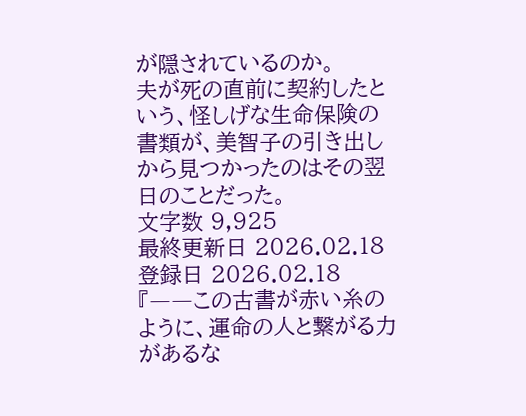が隠されているのか。
夫が死の直前に契約したという、怪しげな生命保険の書類が、美智子の引き出しから見つかったのはその翌日のことだった。
文字数 9,925
最終更新日 2026.02.18
登録日 2026.02.18
『――この古書が赤い糸のように、運命の人と繋がる力があるな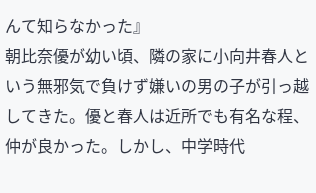んて知らなかった』
朝比奈優が幼い頃、隣の家に小向井春人という無邪気で負けず嫌いの男の子が引っ越してきた。優と春人は近所でも有名な程、仲が良かった。しかし、中学時代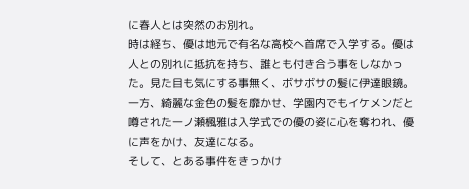に春人とは突然のお別れ。
時は経ち、優は地元で有名な高校へ首席で入学する。優は人との別れに抵抗を持ち、誰とも付き合う事をしなかった。見た目も気にする事無く、ボサボサの髪に伊達眼鏡。
一方、綺麗な金色の髪を靡かせ、学園内でもイケメンだと噂された一ノ瀬楓雅は入学式での優の姿に心を奪われ、優に声をかけ、友達になる。
そして、とある事件をきっかけ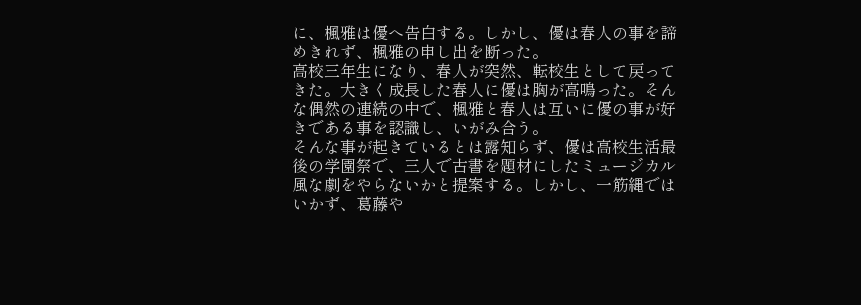に、楓雅は優へ告白する。しかし、優は春人の事を諦めきれず、楓雅の申し出を断った。
高校三年生になり、春人が突然、転校生として戻ってきた。大きく成長した春人に優は胸が高鳴った。そんな偶然の連続の中で、楓雅と春人は互いに優の事が好きである事を認識し、いがみ合う。
そんな事が起きているとは露知らず、優は高校生活最後の学園祭で、三人で古書を題材にしたミュージカル風な劇をやらないかと提案する。しかし、一筋縄ではいかず、葛藤や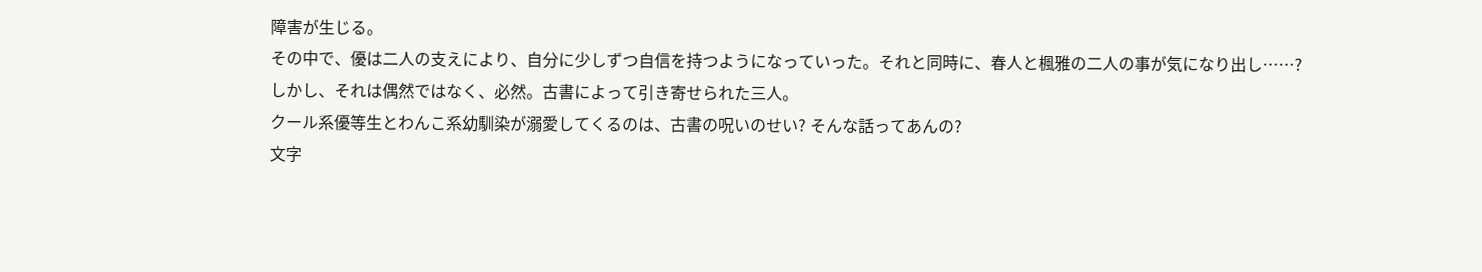障害が生じる。
その中で、優は二人の支えにより、自分に少しずつ自信を持つようになっていった。それと同時に、春人と楓雅の二人の事が気になり出し……?
しかし、それは偶然ではなく、必然。古書によって引き寄せられた三人。
クール系優等生とわんこ系幼馴染が溺愛してくるのは、古書の呪いのせい? そんな話ってあんの?
文字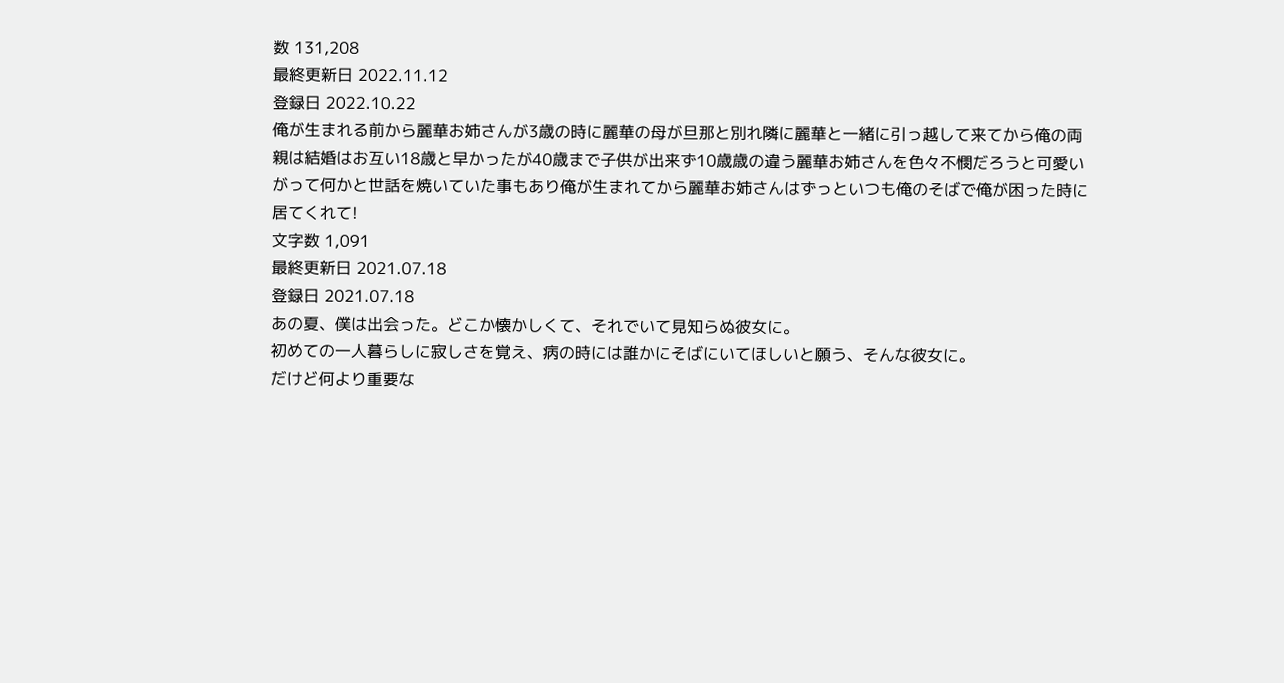数 131,208
最終更新日 2022.11.12
登録日 2022.10.22
俺が生まれる前から麗華お姉さんが3歳の時に麗華の母が旦那と別れ隣に麗華と一緒に引っ越して来てから俺の両親は結婚はお互い18歳と早かったが40歳まで子供が出来ず10歳歳の違う麗華お姉さんを色々不憫だろうと可愛いがって何かと世話を焼いていた事もあり俺が生まれてから麗華お姉さんはずっといつも俺のそばで俺が困った時に居てくれて!
文字数 1,091
最終更新日 2021.07.18
登録日 2021.07.18
あの夏、僕は出会った。どこか懐かしくて、それでいて見知らぬ彼女に。
初めての一人暮らしに寂しさを覚え、病の時には誰かにそばにいてほしいと願う、そんな彼女に。
だけど何より重要な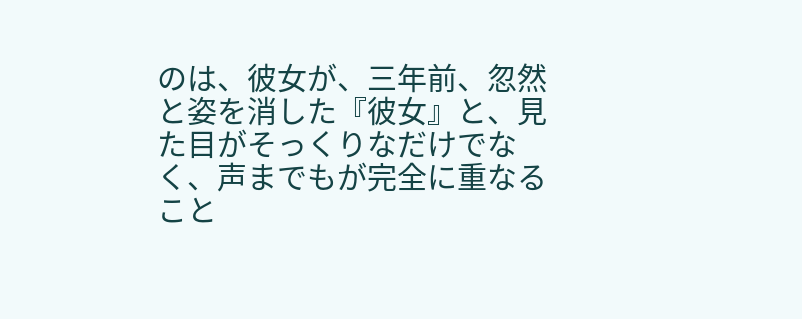のは、彼女が、三年前、忽然と姿を消した『彼女』と、見た目がそっくりなだけでなく、声までもが完全に重なること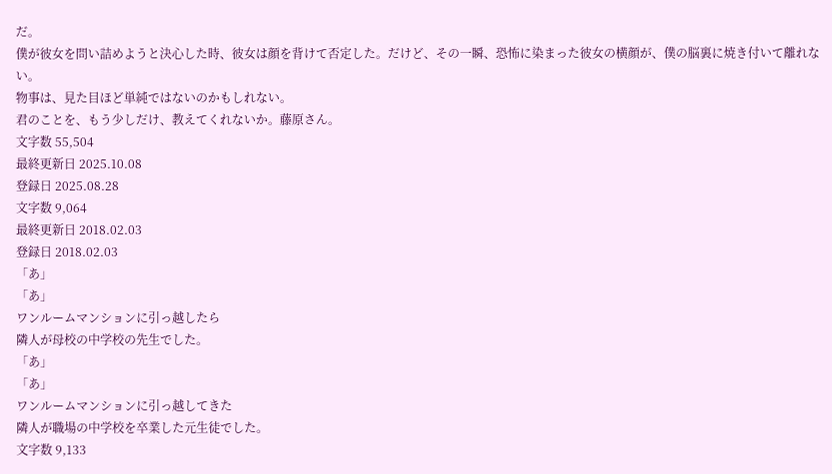だ。
僕が彼女を問い詰めようと決心した時、彼女は顔を背けて否定した。だけど、その一瞬、恐怖に染まった彼女の横顔が、僕の脳裏に焼き付いて離れない。
物事は、見た目ほど単純ではないのかもしれない。
君のことを、もう少しだけ、教えてくれないか。藤原さん。
文字数 55,504
最終更新日 2025.10.08
登録日 2025.08.28
文字数 9,064
最終更新日 2018.02.03
登録日 2018.02.03
「あ」
「あ」
ワンルームマンションに引っ越したら
隣人が母校の中学校の先生でした。
「あ」
「あ」
ワンルームマンションに引っ越してきた
隣人が職場の中学校を卒業した元生徒でした。
文字数 9,133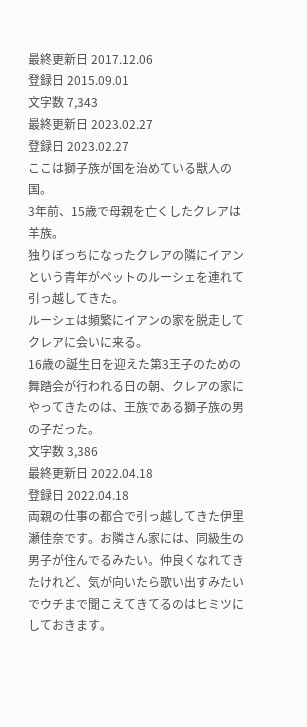最終更新日 2017.12.06
登録日 2015.09.01
文字数 7,343
最終更新日 2023.02.27
登録日 2023.02.27
ここは獅子族が国を治めている獣人の国。
3年前、15歳で母親を亡くしたクレアは羊族。
独りぼっちになったクレアの隣にイアンという青年がペットのルーシェを連れて引っ越してきた。
ルーシェは頻繁にイアンの家を脱走してクレアに会いに来る。
16歳の誕生日を迎えた第3王子のための舞踏会が行われる日の朝、クレアの家にやってきたのは、王族である獅子族の男の子だった。
文字数 3,386
最終更新日 2022.04.18
登録日 2022.04.18
両親の仕事の都合で引っ越してきた伊里瀬佳奈です。お隣さん家には、同級生の男子が住んでるみたい。仲良くなれてきたけれど、気が向いたら歌い出すみたいでウチまで聞こえてきてるのはヒミツにしておきます。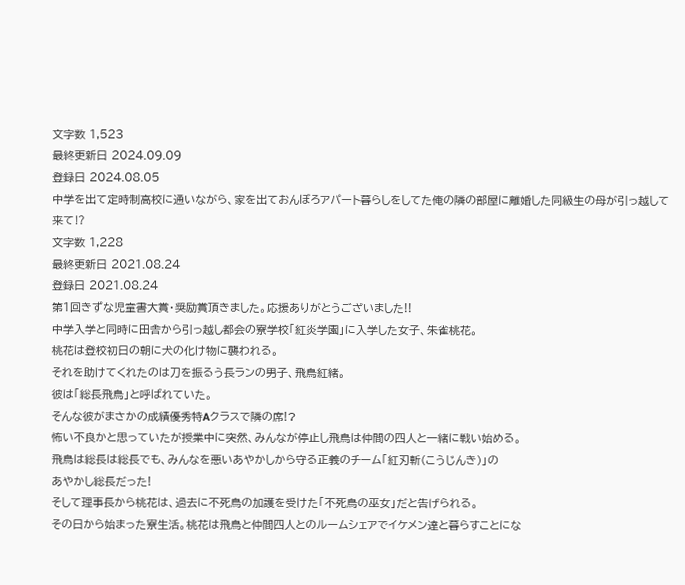文字数 1,523
最終更新日 2024.09.09
登録日 2024.08.05
中学を出て定時制高校に通いながら、家を出ておんぼろアパート暮らしをしてた俺の隣の部屋に離婚した同級生の母が引っ越して来て⁉
文字数 1,228
最終更新日 2021.08.24
登録日 2021.08.24
第1回きずな児童書大賞・奨励賞頂きました。応援ありがとうございました!!
中学入学と同時に田舎から引っ越し都会の寮学校「紅炎学園」に入学した女子、朱雀桃花。
桃花は登校初日の朝に犬の化け物に襲われる。
それを助けてくれたのは刀を振るう長ランの男子、飛鳥紅緒。
彼は「総長飛鳥」と呼ばれていた。
そんな彼がまさかの成績優秀特Aクラスで隣の席!?
怖い不良かと思っていたが授業中に突然、みんなが停止し飛鳥は仲間の四人と一緒に戦い始める。
飛鳥は総長は総長でも、みんなを悪いあやかしから守る正義のチーム「紅刃斬(こうじんき)」の
あやかし総長だった!
そして理事長から桃花は、過去に不死鳥の加護を受けた「不死鳥の巫女」だと告げられる。
その日から始まった寮生活。桃花は飛鳥と仲間四人とのルームシェアでイケメン達と暮らすことにな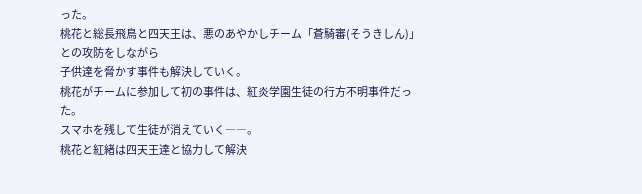った。
桃花と総長飛鳥と四天王は、悪のあやかしチーム「蒼騎審(そうきしん)」との攻防をしながら
子供達を脅かす事件も解決していく。
桃花がチームに参加して初の事件は、紅炎学園生徒の行方不明事件だった。
スマホを残して生徒が消えていく――。
桃花と紅緒は四天王達と協力して解決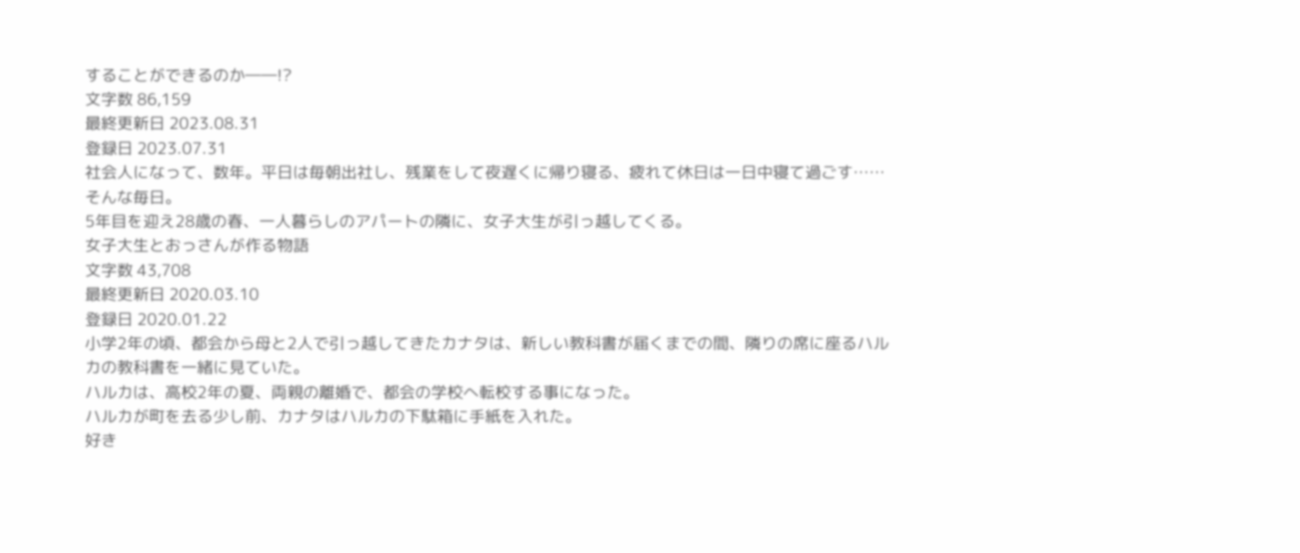することができるのか――!?
文字数 86,159
最終更新日 2023.08.31
登録日 2023.07.31
社会人になって、数年。平日は毎朝出社し、残業をして夜遅くに帰り寝る、疲れて休日は一日中寝て過ごす……そんな毎日。
5年目を迎え28歳の春、一人暮らしのアパートの隣に、女子大生が引っ越してくる。
女子大生とおっさんが作る物語
文字数 43,708
最終更新日 2020.03.10
登録日 2020.01.22
小学2年の頃、都会から母と2人で引っ越してきたカナタは、新しい教科書が届くまでの間、隣りの席に座るハルカの教科書を一緒に見ていた。
ハルカは、高校2年の夏、両親の離婚で、都会の学校へ転校する事になった。
ハルカが町を去る少し前、カナタはハルカの下駄箱に手紙を入れた。
好き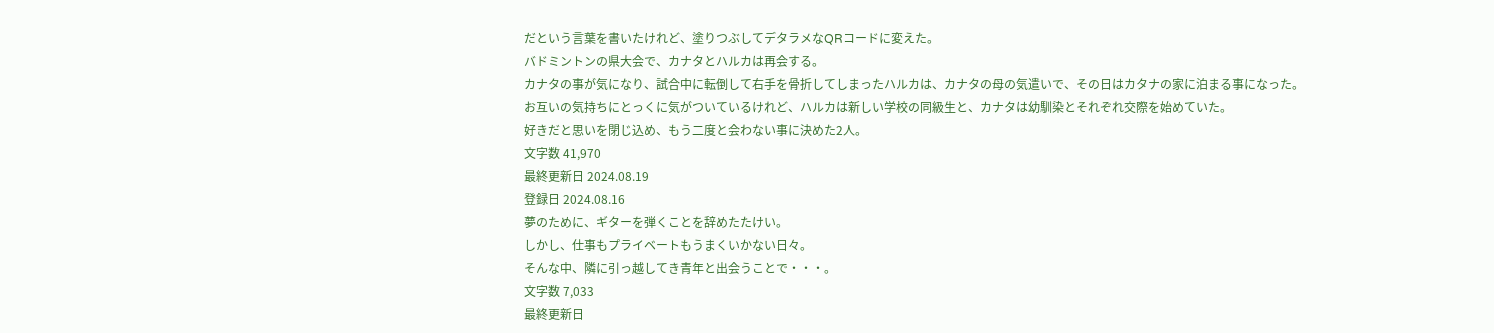だという言葉を書いたけれど、塗りつぶしてデタラメなQRコードに変えた。
バドミントンの県大会で、カナタとハルカは再会する。
カナタの事が気になり、試合中に転倒して右手を骨折してしまったハルカは、カナタの母の気遣いで、その日はカタナの家に泊まる事になった。
お互いの気持ちにとっくに気がついているけれど、ハルカは新しい学校の同級生と、カナタは幼馴染とそれぞれ交際を始めていた。
好きだと思いを閉じ込め、もう二度と会わない事に決めた2人。
文字数 41,970
最終更新日 2024.08.19
登録日 2024.08.16
夢のために、ギターを弾くことを辞めたたけい。
しかし、仕事もプライベートもうまくいかない日々。
そんな中、隣に引っ越してき青年と出会うことで・・・。
文字数 7,033
最終更新日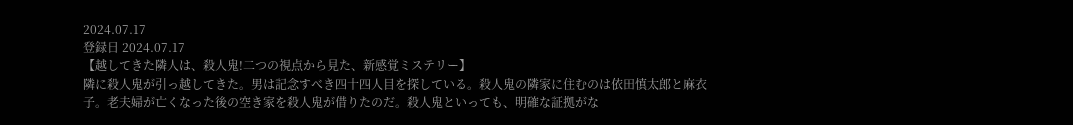2024.07.17
登録日 2024.07.17
【越してきた隣人は、殺人鬼!二つの視点から見た、新感覚ミステリー】
隣に殺人鬼が引っ越してきた。男は記念すべき四十四人目を探している。殺人鬼の隣家に住むのは依田慎太郎と麻衣子。老夫婦が亡くなった後の空き家を殺人鬼が借りたのだ。殺人鬼といっても、明確な証拠がな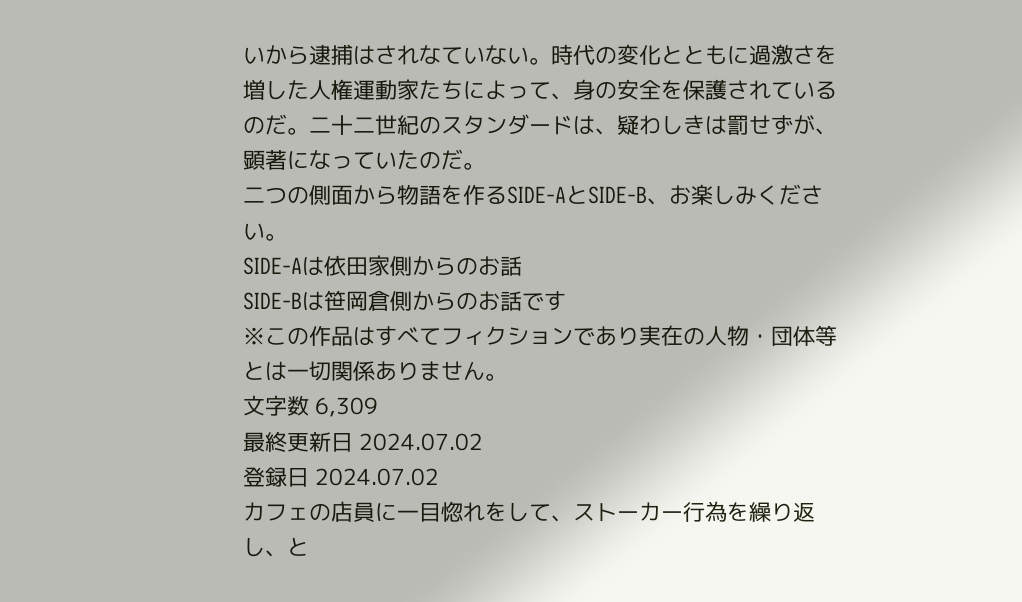いから逮捕はされなていない。時代の変化とともに過激さを増した人権運動家たちによって、身の安全を保護されているのだ。二十二世紀のスタンダードは、疑わしきは罰せずが、顕著になっていたのだ。
二つの側面から物語を作るSIDE-AとSIDE-B、お楽しみください。
SIDE-Aは依田家側からのお話
SIDE-Bは笹岡倉側からのお話です
※この作品はすべてフィクションであり実在の人物・団体等とは一切関係ありません。
文字数 6,309
最終更新日 2024.07.02
登録日 2024.07.02
カフェの店員に一目惚れをして、ストーカー行為を繰り返し、と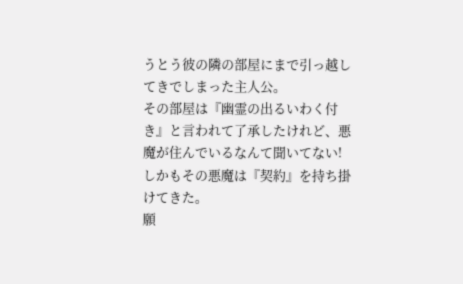うとう彼の隣の部屋にまで引っ越してきでしまった主人公。
その部屋は『幽霊の出るいわく付き』と言われて了承したけれど、悪魔が住んでいるなんて聞いてない!しかもその悪魔は『契約』を持ち掛けてきた。
願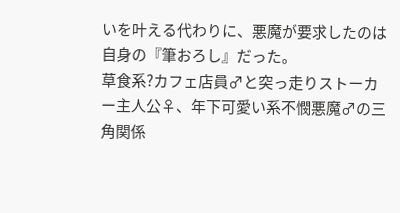いを叶える代わりに、悪魔が要求したのは自身の『筆おろし』だった。
草食系?カフェ店員♂と突っ走りストーカー主人公♀、年下可愛い系不憫悪魔♂の三角関係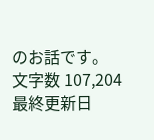のお話です。
文字数 107,204
最終更新日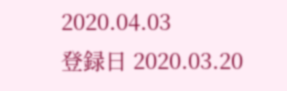2020.04.03
登録日 2020.03.20